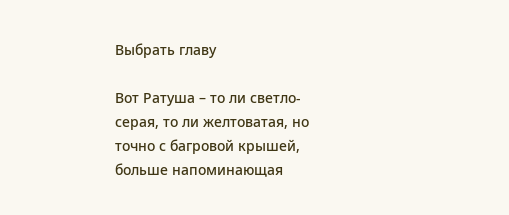Выбрать главу

Вот Ратуша – то ли светло-серая, то ли желтоватая, но точно с багровой крышей, больше напоминающая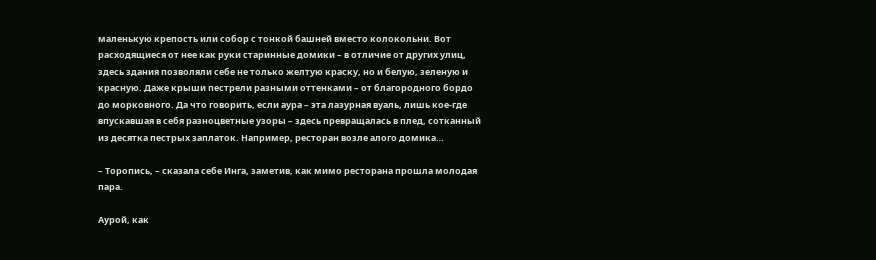маленькую крепость или собор с тонкой башней вместо колокольни. Вот расходящиеся от нее как руки старинные домики – в отличие от других улиц, здесь здания позволяли себе не только желтую краску, но и белую, зеленую и красную. Даже крыши пестрели разными оттенками – от благородного бордо до морковного. Да что говорить, если аура – эта лазурная вуаль, лишь кое-где впускавшая в себя разноцветные узоры – здесь превращалась в плед, сотканный из десятка пестрых заплаток. Например, ресторан возле алого домика…

– Торопись, – сказала себе Инга, заметив, как мимо ресторана прошла молодая пара.

Аурой, как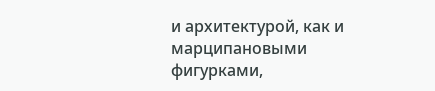и архитектурой, как и марципановыми фигурками,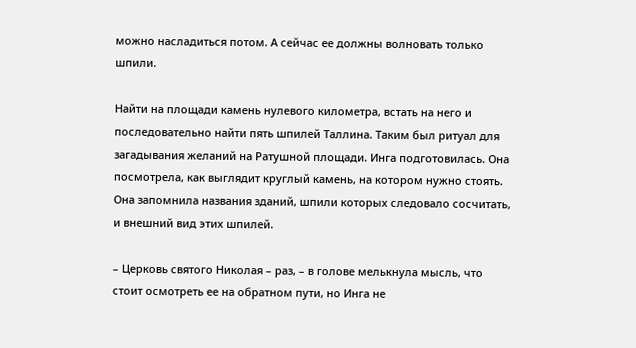можно насладиться потом. А сейчас ее должны волновать только шпили.

Найти на площади камень нулевого километра, встать на него и последовательно найти пять шпилей Таллина. Таким был ритуал для загадывания желаний на Ратушной площади. Инга подготовилась. Она посмотрела, как выглядит круглый камень, на котором нужно стоять. Она запомнила названия зданий, шпили которых следовало сосчитать, и внешний вид этих шпилей.

– Церковь святого Николая – раз, – в голове мелькнула мысль, что стоит осмотреть ее на обратном пути, но Инга не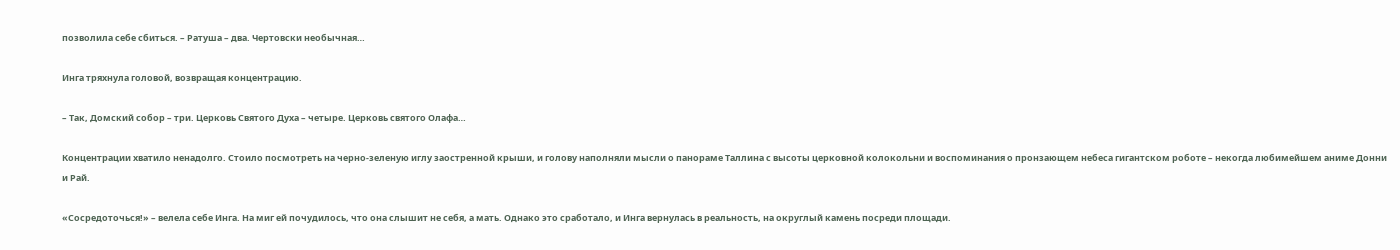позволила себе сбиться. – Ратуша – два. Чертовски необычная…

Инга тряхнула головой, возвращая концентрацию.

– Так, Домский собор – три. Церковь Святого Духа – четыре. Церковь святого Олафа…

Концентрации хватило ненадолго. Стоило посмотреть на черно-зеленую иглу заостренной крыши, и голову наполняли мысли о панораме Таллина с высоты церковной колокольни и воспоминания о пронзающем небеса гигантском роботе – некогда любимейшем аниме Донни и Рай.

«Сосредоточься!» – велела себе Инга. На миг ей почудилось, что она слышит не себя, а мать. Однако это сработало, и Инга вернулась в реальность, на округлый камень посреди площади.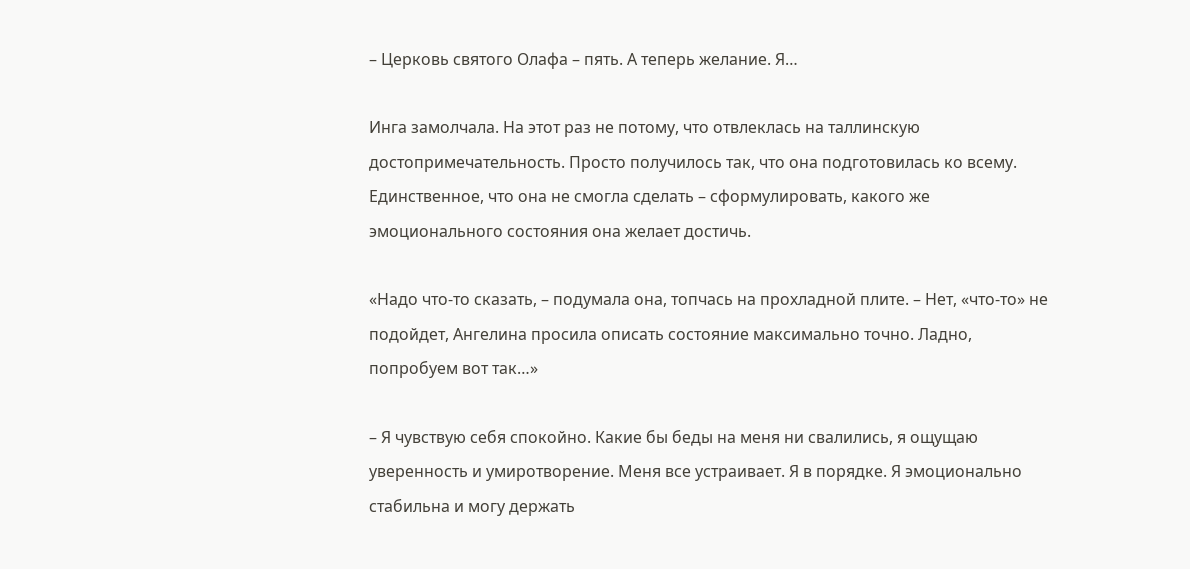– Церковь святого Олафа – пять. А теперь желание. Я…

Инга замолчала. На этот раз не потому, что отвлеклась на таллинскую достопримечательность. Просто получилось так, что она подготовилась ко всему. Единственное, что она не смогла сделать – сформулировать, какого же эмоционального состояния она желает достичь.

«Надо что-то сказать, – подумала она, топчась на прохладной плите. – Нет, «что-то» не подойдет, Ангелина просила описать состояние максимально точно. Ладно, попробуем вот так…»

– Я чувствую себя спокойно. Какие бы беды на меня ни свалились, я ощущаю уверенность и умиротворение. Меня все устраивает. Я в порядке. Я эмоционально стабильна и могу держать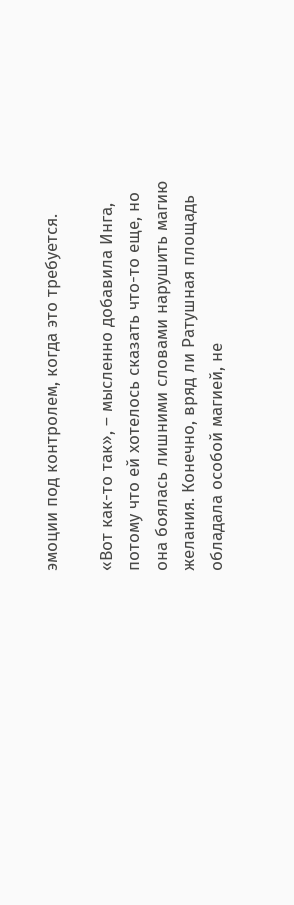эмоции под контролем, когда это требуется.

«Вот как-то так», – мысленно добавила Инга, потому что ей хотелось сказать что-то еще, но она боялась лишними словами нарушить магию желания. Конечно, вряд ли Ратушная площадь обладала особой магией, не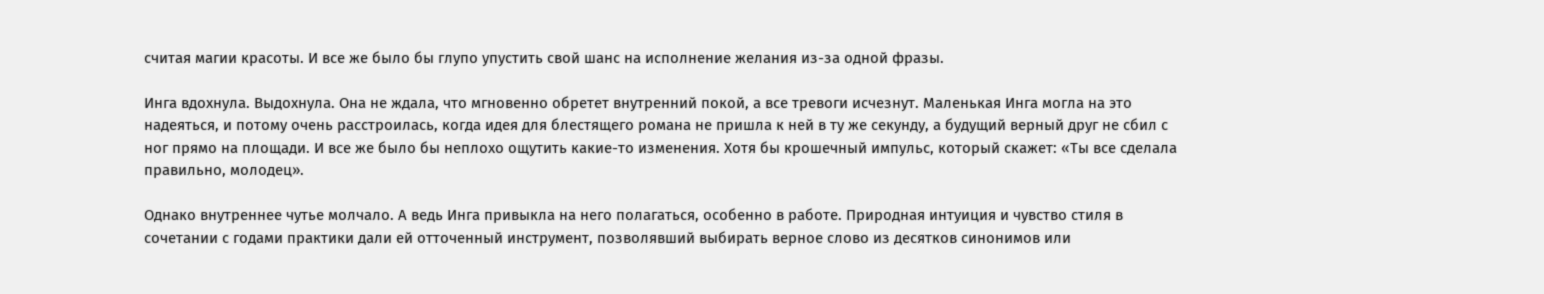считая магии красоты. И все же было бы глупо упустить свой шанс на исполнение желания из-за одной фразы.

Инга вдохнула. Выдохнула. Она не ждала, что мгновенно обретет внутренний покой, а все тревоги исчезнут. Маленькая Инга могла на это надеяться, и потому очень расстроилась, когда идея для блестящего романа не пришла к ней в ту же секунду, а будущий верный друг не сбил с ног прямо на площади. И все же было бы неплохо ощутить какие-то изменения. Хотя бы крошечный импульс, который скажет: «Ты все сделала правильно, молодец».

Однако внутреннее чутье молчало. А ведь Инга привыкла на него полагаться, особенно в работе. Природная интуиция и чувство стиля в сочетании с годами практики дали ей отточенный инструмент, позволявший выбирать верное слово из десятков синонимов или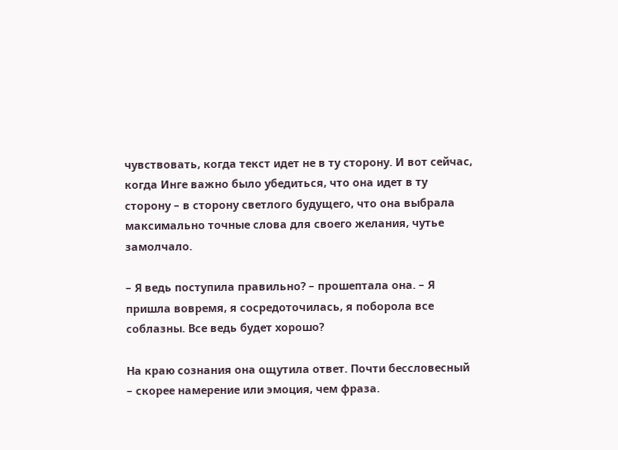чувствовать, когда текст идет не в ту сторону. И вот сейчас, когда Инге важно было убедиться, что она идет в ту сторону – в сторону светлого будущего, что она выбрала максимально точные слова для своего желания, чутье замолчало.

– Я ведь поступила правильно? – прошептала она. – Я пришла вовремя, я сосредоточилась, я поборола все соблазны. Все ведь будет хорошо?

На краю сознания она ощутила ответ. Почти бессловесный – скорее намерение или эмоция, чем фраза.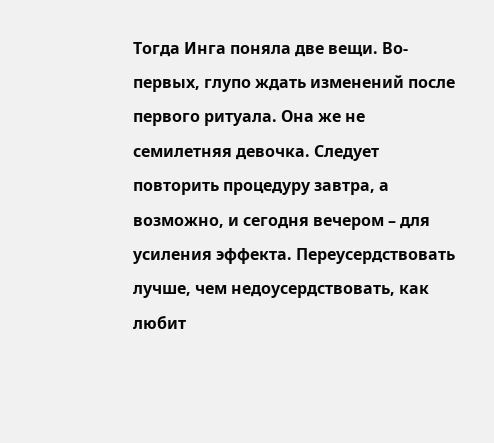Тогда Инга поняла две вещи. Во-первых, глупо ждать изменений после первого ритуала. Она же не семилетняя девочка. Следует повторить процедуру завтра, а возможно, и сегодня вечером – для усиления эффекта. Переусердствовать лучше, чем недоусердствовать, как любит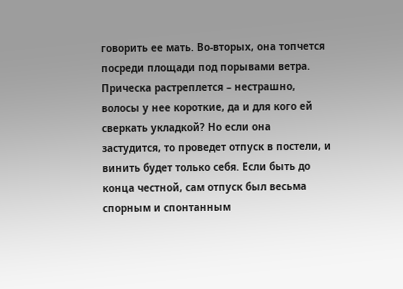говорить ее мать. Во-вторых, она топчется посреди площади под порывами ветра. Прическа растреплется – нестрашно, волосы у нее короткие, да и для кого ей сверкать укладкой? Но если она застудится, то проведет отпуск в постели, и винить будет только себя. Если быть до конца честной, сам отпуск был весьма спорным и спонтанным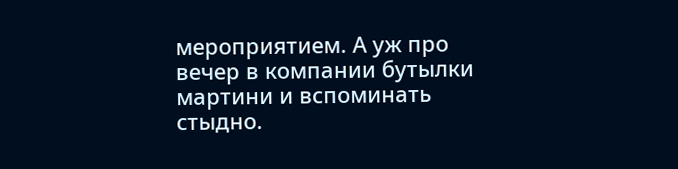мероприятием. А уж про вечер в компании бутылки мартини и вспоминать стыдно.